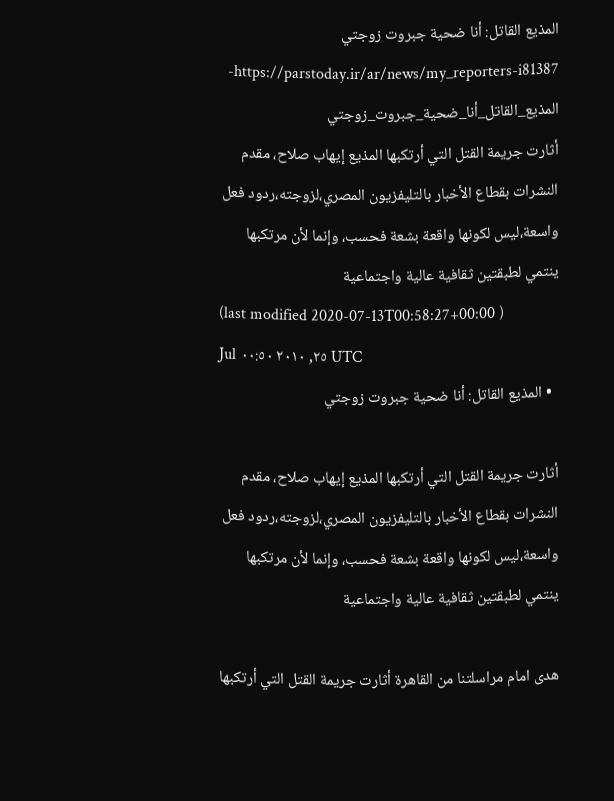المذيع القاتل: أنا ضحية جبروت زوجتي
https://parstoday.ir/ar/news/my_reporters-i81387-المذيع_القاتل_أنا_ضحية_جبروت_زوجتي
أثارت جريمة القتل التي أرتكبها المذيع إيهاب صلاح، مقدم النشرات بقطاع الأخبار بالتليفزيون المصري،لزوجته،ردود فعل واسعة،ليس لكونها واقعة بشعة فحسب، وإنما لأن مرتكبها ينتمي لطبقتين ثقافية عالية واجتماعية
(last modified 2020-07-13T00:58:27+00:00 )
Jul ٢٥, ٢٠١٠ ٠٠:٥٠ UTC
  • المذيع القاتل: أنا ضحية جبروت زوجتي

أثارت جريمة القتل التي أرتكبها المذيع إيهاب صلاح، مقدم النشرات بقطاع الأخبار بالتليفزيون المصري،لزوجته،ردود فعل واسعة،ليس لكونها واقعة بشعة فحسب، وإنما لأن مرتكبها ينتمي لطبقتين ثقافية عالية واجتماعية

هدى امام مراسلتنا من القاهرة أثارت جريمة القتل التي أرتكبها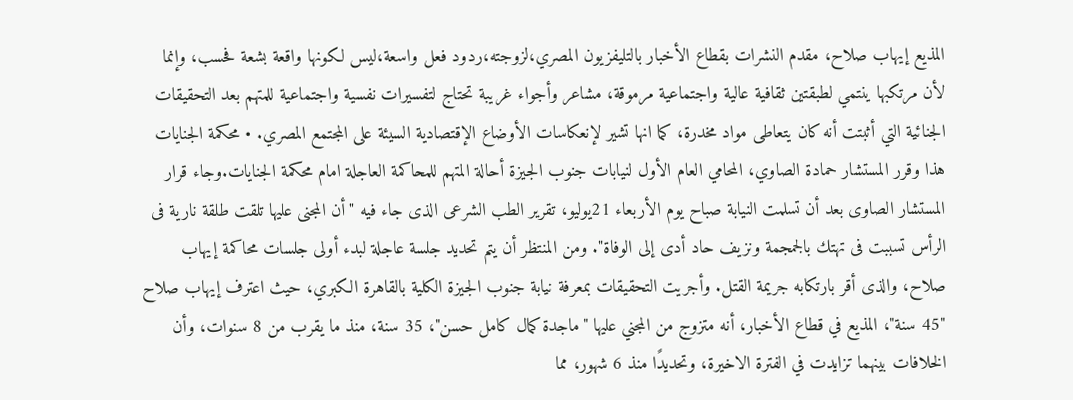المذيع إيهاب صلاح، مقدم النشرات بقطاع الأخبار بالتليفزيون المصري،لزوجته،ردود فعل واسعة،ليس لكونها واقعة بشعة فحسب، وإنما لأن مرتكبها ينتمي لطبقتين ثقافية عالية واجتماعية مرموقة، مشاعر وأجواء غريبة تحتاج لتفسيرات نفسية واجتماعية للمتهم بعد التحقيقات الجنائية التي أثبتت أنه كان يتعاطى مواد مخدرة، كما انها تشير لإنعكاسات الأوضاع الإقتصادية السيئة على المجتمع المصري. • محكمة الجنايات هذا وقرر المستشار حمادة الصاوي، المحامي العام الأول لنيابات جنوب الجيزة أحالة المتهم للمحاكمة العاجلة امام محكمة الجنايات.وجاء قرار المستشار الصاوى بعد أن تسلمت النيابة صباح يوم الأربعاء 21يوليو، تقرير الطب الشرعى الذى جاء فيه "أن المجنى عليها تلقت طلقة نارية فى الرأس تسببت فى تهتك بالجمجمة ونزيف حاد أدى إلى الوفاة". ومن المنتظر أن يتم تحديد جلسة عاجلة لبدء أولى جلسات محاكمة إيهاب صلاح، والذى أقر بارتكابه جريمة القتل. وأجريت التحقيقات بمعرفة نيابة جنوب الجيزة الكلية بالقاهرة الكبري، حيث اعترف إيهاب صلاح "45 سنة"، المذيع في قطاع الأخبار، أنه متزوج من المجني عليها "ماجدة كمال كامل حسن"، 35 سنة، منذ ما يقرب من 8 سنوات، وأن الخلافات بينهما تزايدت في الفترة الاخيرة، وتحديدًا منذ 6 شهور، مما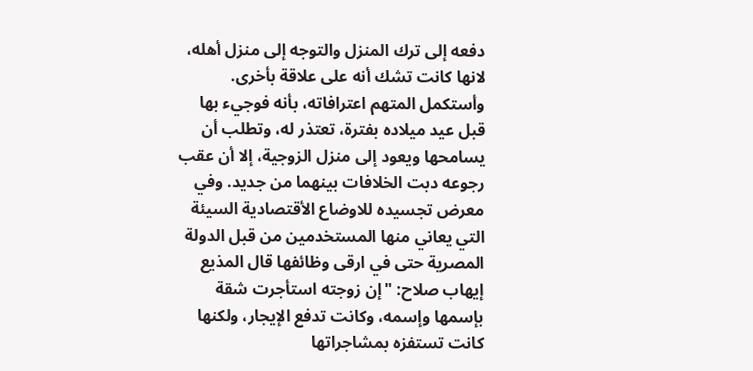دفعه إلى ترك المنزل والتوجه إلى منزل أهله، لانها كانت تشك أنه على علاقة بأخرى. وأستكمل المتهم اعترافاته، بأنه فوجيء بها قبل عيد ميلاده بفترة، تعتذر له، وتطلب أن يسامحها ويعود إلى منزل الزوجية، إلا أن عقب رجوعه دبت الخلافات بينهما من جديد. وفي معرض تجسيده للاوضاع الأقتصادية السيئة التي يعاني منها المستخدمين من قبل الدولة المصرية حتى في ارقى وظائفها قال المذيع إيهاب صلاح: "إن زوجته استأجرت شقة بإسمها وإسمه، وكانت تدفع الإيجار، ولكنها كانت تستفزه بمشاجراتها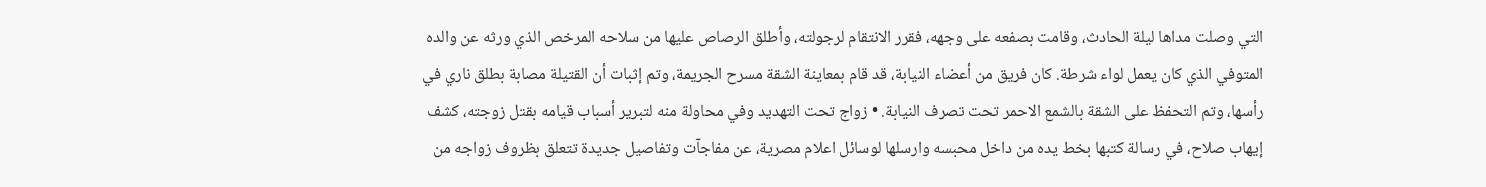التي وصلت مداها ليلة الحادث، وقامت بصفعه على وجهه، فقرر الانتقام لرجولته، وأطلق الرصاص عليها من سلاحه المرخص الذي ورثه عن والده المتوفي الذي كان يعمل لواء شرطة. كان فريق من أعضاء النيابة، قد قام بمعاينة الشقة مسرح الجريمة، وتم إثبات أن القتيلة مصابة بطلق ناري في رأسها، وتم التحفظ على الشقة بالشمع الاحمر تحت تصرف النيابة. • زواج تحت التهديد وفي محاولة منه لتبرير أسباب قيامه بقتل زوجته، كشف إيهاب صلاح، في رسالة كتبها بخط يده من داخل محبسه وارسلها لوسائل اعلام مصرية، عن مفاجآت وتفاصيل جديدة تتعلق بظروف زواجه من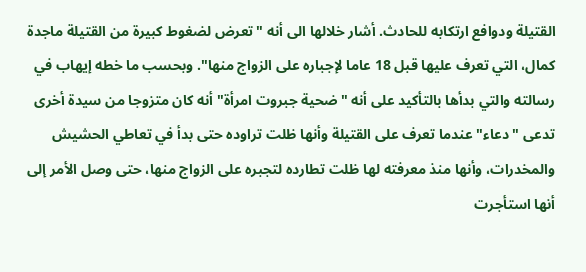القتيلة ودوافع ارتكابه للحادث. أشار خلالها الى أنه "تعرض لضغوط كبيرة من القتيلة ماجدة كمال، التي تعرف عليها قبل 18 عاما لإجباره على الزواج منها". وبحسب ما خطه إيهاب في رسالته والتي بدأها بالتأكيد على أنه "ضحية جبروت امرأة" أنه كان متزوجا من سيدة أخرى تدعى "دعاء" عندما تعرف على القتيلة وأنها ظلت تراوده حتى بدأ في تعاطي الحشيش والمخدرات، وأنها منذ معرفته لها ظلت تطارده لتجبره على الزواج منها، حتى وصل الأمر إلى أنها استأجرت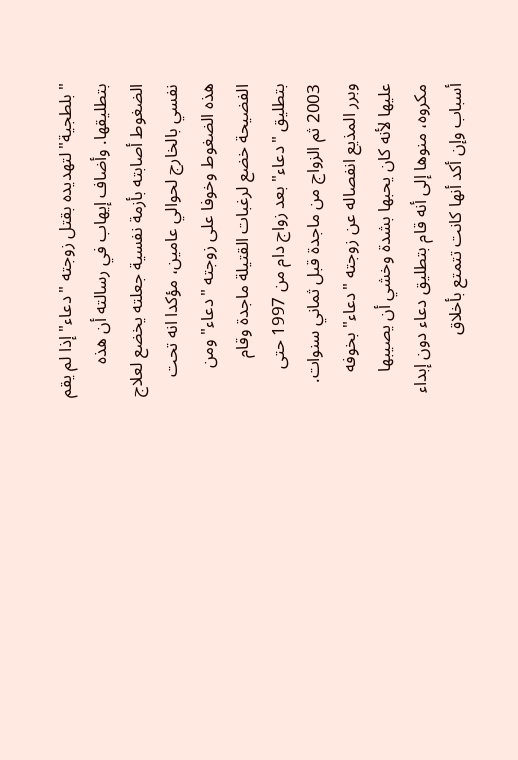"بلطجية" لتهديده بقتل زوجته "دعاء" إذا لم يقم بتطليقها. وأضاف إيهاب في رسالته أن هذه الضغوط أصابته بأزمة نفسية جعلته يخضع لعلاج نفسي بالخارج لحوالي عامين، مؤكدا انه تحت هذه الضغوط وخوفا على زوجته "دعاء" ومن الفضيحة خضع لرغبات القتيلة ماجدة وقام بتطليق "دعاء" بعد زواج دام من 1997 حتى 2003 ثم الزواج من ماجدة قبل ثماني سنوات. وبرر المذيع انفصاله عن زوجته "دعاء" بخوفه عليها لأنه كان يحبها بشدة وخشي أن يصيبها مكروه، منوها إلى أنه قام بتطليق دعاء دون إبداء أسباب وإن أكد أنها كانت تتمتع بأخلاق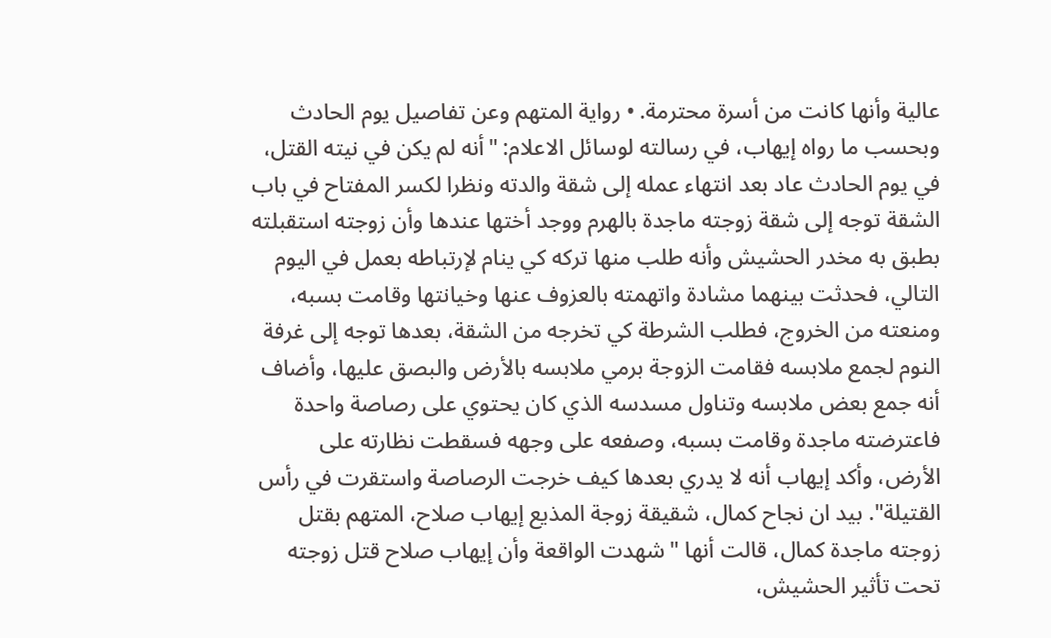عالية وأنها كانت من أسرة محترمة. • رواية المتهم وعن تفاصيل يوم الحادث وبحسب ما رواه إيهاب، في رسالته لوسائل الاعلام: "أنه لم يكن في نيته القتل، في يوم الحادث عاد بعد انتهاء عمله إلى شقة والدته ونظرا لكسر المفتاح في باب الشقة توجه إلى شقة زوجته ماجدة بالهرم ووجد أختها عندها وأن زوجته استقبلته بطبق به مخدر الحشيش وأنه طلب منها تركه كي ينام لإرتباطه بعمل في اليوم التالي، فحدثت بينهما مشادة واتهمته بالعزوف عنها وخيانتها وقامت بسبه، ومنعته من الخروج، فطلب الشرطة كي تخرجه من الشقة، بعدها توجه إلى غرفة النوم لجمع ملابسه فقامت الزوجة برمي ملابسه بالأرض والبصق عليها، وأضاف أنه جمع بعض ملابسه وتناول مسدسه الذي كان يحتوي على رصاصة واحدة فاعترضته ماجدة وقامت بسبه، وصفعه على وجهه فسقطت نظارته على الأرض، وأكد إيهاب أنه لا يدري بعدها كيف خرجت الرصاصة واستقرت في رأس القتيلة". بيد ان نجاح كمال، شقيقة زوجة المذيع إيهاب صلاح، المتهم بقتل زوجته ماجدة كمال، قالت أنها "شهدت الواقعة وأن إيهاب صلاح قتل زوجته تحت تأثير الحشيش،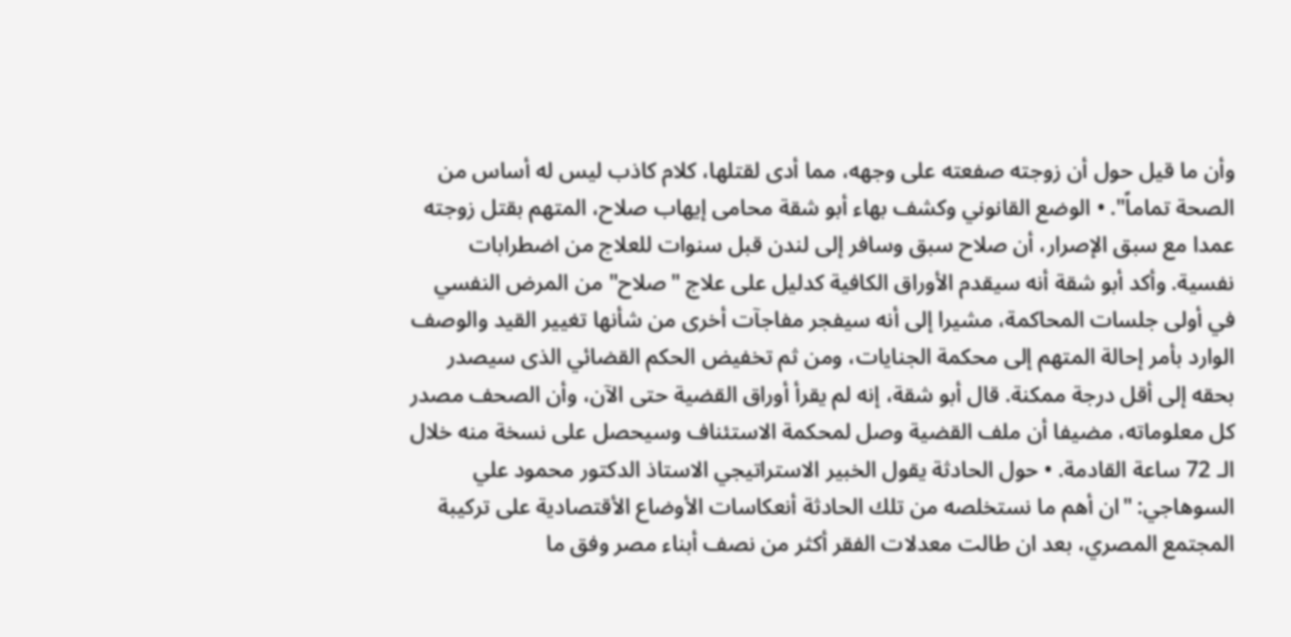وأن ما قيل حول أن زوجته صفعته على وجهه، مما أدى لقتلها، كلام كاذب ليس له أساس من الصحة تماماً". • الوضع القانوني وكشف بهاء أبو شقة محامى إيهاب صلاح، المتهم بقتل زوجته عمدا مع سبق الإصرار، أن صلاح سبق وسافر إلى لندن قبل سنوات للعلاج من اضطرابات نفسية. وأكد أبو شقة أنه سيقدم الأوراق الكافية كدليل على علاج "صلاح" من المرض النفسي في أولى جلسات المحاكمة، مشيرا إلى أنه سيفجر مفاجآت أخرى من شأنها تغيير القيد والوصف الوارد بأمر إحالة المتهم إلى محكمة الجنايات، ومن ثم تخفيض الحكم القضائي الذى سيصدر بحقه إلى أقل درجة ممكنة. قال أبو شقة، إنه لم يقرأ أوراق القضية حتى الآن، وأن الصحف مصدر كل معلوماته، مضيفا أن ملف القضية وصل لمحكمة الاستئناف وسيحصل على نسخة منه خلال الـ 72 ساعة القادمة. • حول الحادثة يقول الخبير الاستراتيجي الاستاذ الدكتور محمود علي السوهاجي: "ان أهم ما نستخلصه من تلك الحادثة أنعكاسات الأوضاع الأقتصادية على تركيبة المجتمع المصري، بعد ان طالت معدلات الفقر أكثر من نصف أبناء مصر وفق ما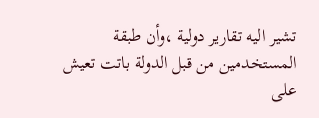تشير اليه تقارير دولية ،وأن طبقة المستخدمين من قبل الدولة باتت تعيش على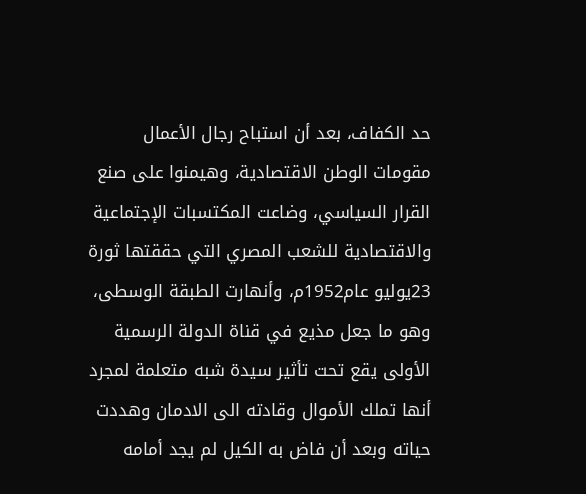حد الكفاف، بعد أن استباح رجال الأعمال مقومات الوطن الاقتصادية، وهيمنوا على صنع القرار السياسي، وضاعت المكتسبات الإجتماعية والاقتصادية للشعب المصري التي حققتها ثورة 23يوليو عام1952م، وأنهارت الطبقة الوسطى، وهو ما جعل مذيع في قناة الدولة الرسمية الأولى يقع تحت تأثير سيدة شبه متعلمة لمجرد أنها تملك الأموال وقادته الى الادمان وهددت حياته وبعد أن فاض به الكيل لم يجد أمامه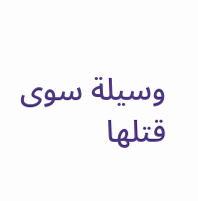وسيلة سوى قتلها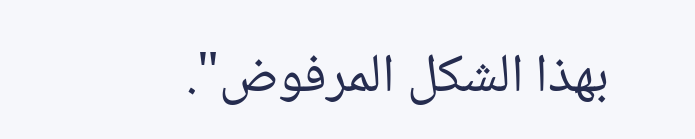بهذا الشكل المرفوض".